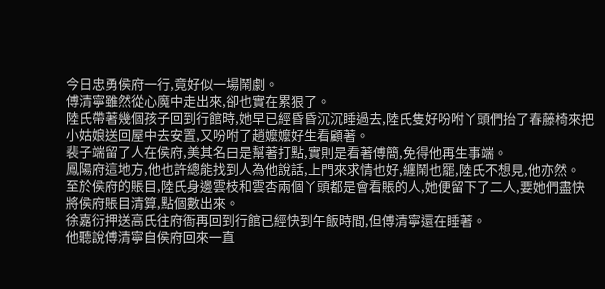今日忠勇侯府一行,竟好似一場鬧劇。
傅清寧雖然從心魔中走出來,卻也實在累狠了。
陸氏帶著幾個孩子回到行館時,她早已經昏昏沉沉睡過去,陸氏隻好吩咐丫頭們抬了春藤椅來把小姑娘送回屋中去安置,又吩咐了趙嬤嬤好生看顧著。
裴子端留了人在侯府,美其名曰是幫著打點,實則是看著傅簡,免得他再生事端。
鳳陽府這地方,他也許總能找到人為他說話,上門來求情也好,纏鬧也罷,陸氏不想見,他亦然。
至於侯府的賬目,陸氏身邊雲枝和雲杏兩個丫頭都是會看賬的人,她便留下了二人,要她們盡快將侯府賬目清算,點個數出來。
徐嘉衍押送高氏往府衙再回到行館已經快到午飯時間,但傅清寧還在睡著。
他聽說傅清寧自侯府回來一直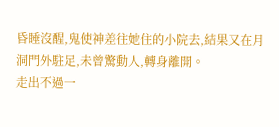昏睡沒醒,鬼使神差往她住的小院去,結果又在月洞門外駐足,未曾驚動人,轉身離開。
走出不過一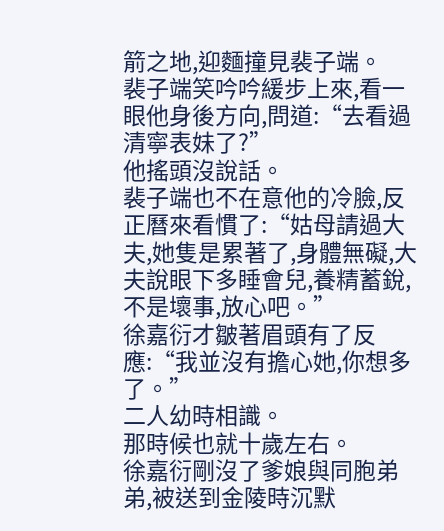箭之地,迎麵撞見裴子端。
裴子端笑吟吟緩步上來,看一眼他身後方向,問道:“去看過清寧表妹了?”
他搖頭沒說話。
裴子端也不在意他的冷臉,反正曆來看慣了:“姑母請過大夫,她隻是累著了,身體無礙,大夫說眼下多睡會兒,養精蓄銳,不是壞事,放心吧。”
徐嘉衍才皺著眉頭有了反應:“我並沒有擔心她,你想多了。”
二人幼時相識。
那時候也就十歲左右。
徐嘉衍剛沒了爹娘與同胞弟弟,被送到金陵時沉默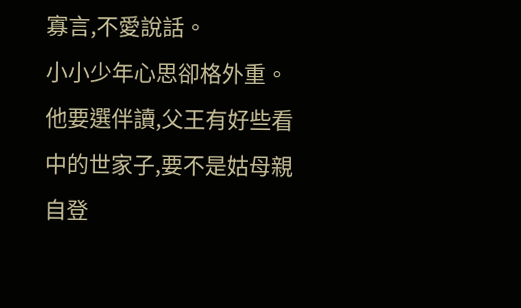寡言,不愛說話。
小小少年心思卻格外重。
他要選伴讀,父王有好些看中的世家子,要不是姑母親自登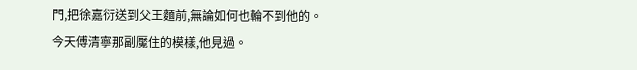門,把徐嘉衍送到父王麵前,無論如何也輪不到他的。
今天傅清寧那副魘住的模樣,他見過。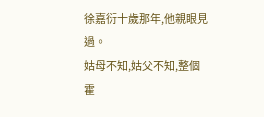徐嘉衍十歲那年,他親眼見過。
姑母不知,姑父不知,整個霍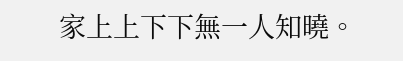家上上下下無一人知曉。